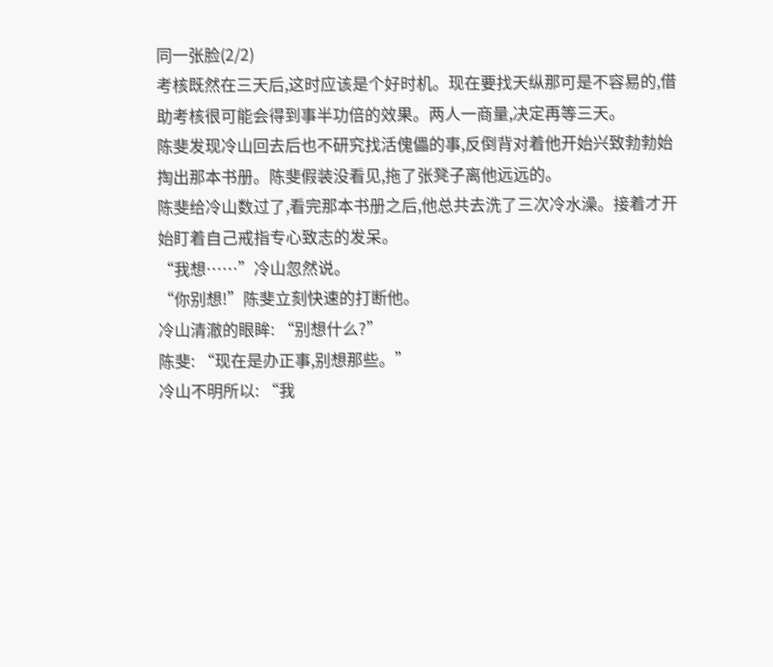同一张脸(2/2)
考核既然在三天后,这时应该是个好时机。现在要找天纵那可是不容易的,借助考核很可能会得到事半功倍的效果。两人一商量,决定再等三天。
陈斐发现冷山回去后也不研究找活傀儡的事,反倒背对着他开始兴致勃勃始掏出那本书册。陈斐假装没看见,拖了张凳子离他远远的。
陈斐给冷山数过了,看完那本书册之后,他总共去洗了三次冷水澡。接着才开始盯着自己戒指专心致志的发呆。
“我想……”冷山忽然说。
“你别想!”陈斐立刻快速的打断他。
冷山清澈的眼眸: “别想什么?”
陈斐: “现在是办正事,别想那些。”
冷山不明所以: “我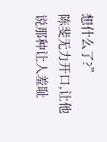想什么了?”
陈斐无力开口,让他说那种让人羞耻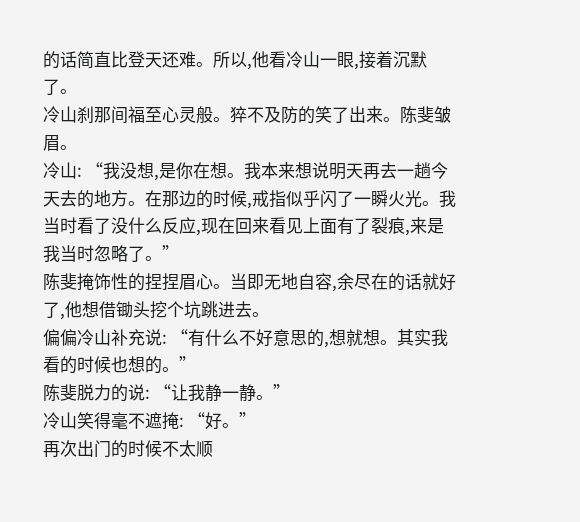的话简直比登天还难。所以,他看冷山一眼,接着沉默了。
冷山刹那间福至心灵般。猝不及防的笑了出来。陈斐皱眉。
冷山: “我没想,是你在想。我本来想说明天再去一趟今天去的地方。在那边的时候,戒指似乎闪了一瞬火光。我当时看了没什么反应,现在回来看见上面有了裂痕,来是我当时忽略了。”
陈斐掩饰性的捏捏眉心。当即无地自容,余尽在的话就好了,他想借锄头挖个坑跳进去。
偏偏冷山补充说: “有什么不好意思的,想就想。其实我看的时候也想的。”
陈斐脱力的说: “让我静一静。”
冷山笑得毫不遮掩: “好。”
再次出门的时候不太顺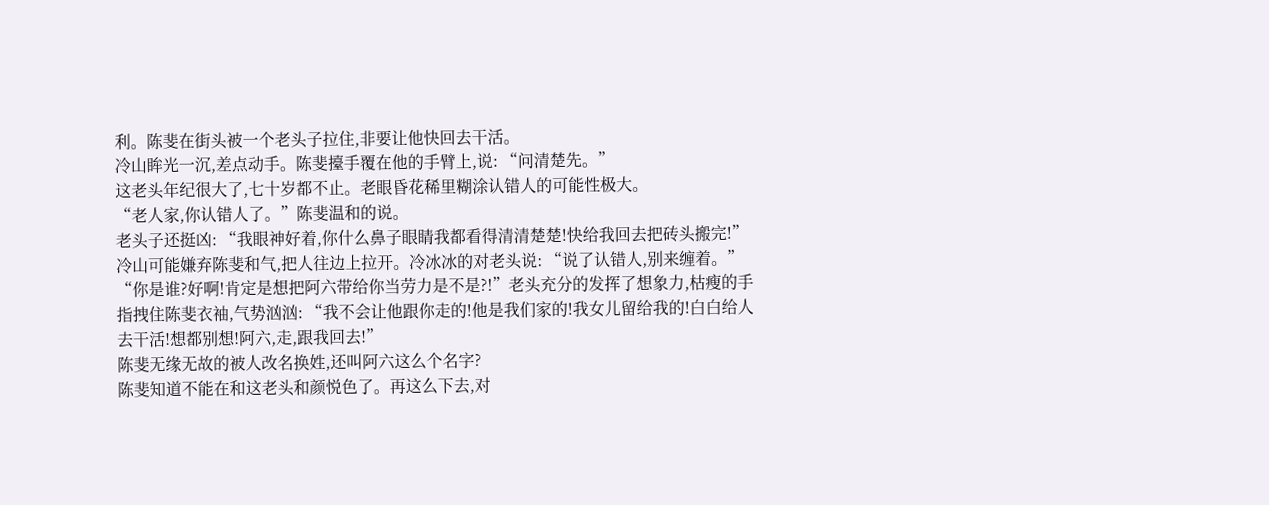利。陈斐在街头被一个老头子拉住,非要让他快回去干活。
冷山眸光一沉,差点动手。陈斐擡手覆在他的手臂上,说: “问清楚先。”
这老头年纪很大了,七十岁都不止。老眼昏花稀里糊涂认错人的可能性极大。
“老人家,你认错人了。”陈斐温和的说。
老头子还挺凶: “我眼神好着,你什么鼻子眼睛我都看得清清楚楚!快给我回去把砖头搬完!”
冷山可能嫌弃陈斐和气,把人往边上拉开。冷冰冰的对老头说: “说了认错人,别来缠着。”
“你是谁?好啊!肯定是想把阿六带给你当劳力是不是?!”老头充分的发挥了想象力,枯瘦的手指拽住陈斐衣袖,气势汹汹: “我不会让他跟你走的!他是我们家的!我女儿留给我的!白白给人去干活!想都别想!阿六,走,跟我回去!”
陈斐无缘无故的被人改名换姓,还叫阿六这么个名字?
陈斐知道不能在和这老头和颜悦色了。再这么下去,对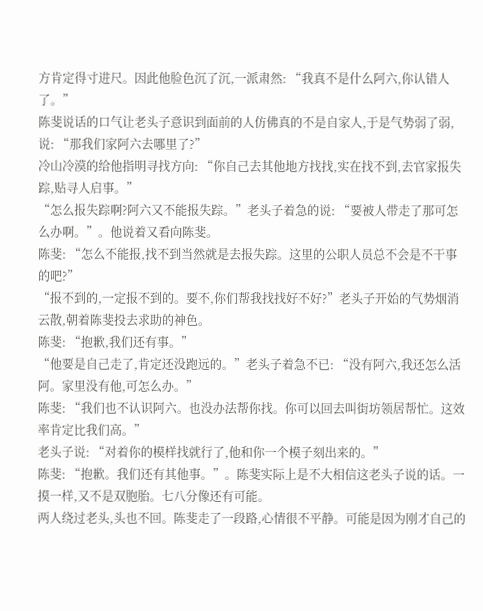方肯定得寸进尺。因此他脸色沉了沉,一派肃然: “我真不是什么阿六,你认错人了。”
陈斐说话的口气让老头子意识到面前的人仿佛真的不是自家人,于是气势弱了弱,说: “那我们家阿六去哪里了?”
冷山冷漠的给他指明寻找方向: “你自己去其他地方找找,实在找不到,去官家报失踪,贴寻人启事。”
“怎么报失踪啊?阿六又不能报失踪。”老头子着急的说: “要被人带走了那可怎么办啊。”。他说着又看向陈斐。
陈斐: “怎么不能报,找不到当然就是去报失踪。这里的公职人员总不会是不干事的吧?”
“报不到的,一定报不到的。要不,你们帮我找找好不好?”老头子开始的气势烟消云散,朝着陈斐投去求助的神色。
陈斐: “抱歉,我们还有事。”
“他要是自己走了,肯定还没跑远的。”老头子着急不已: “没有阿六,我还怎么活阿。家里没有他,可怎么办。”
陈斐: “我们也不认识阿六。也没办法帮你找。你可以回去叫街坊领居帮忙。这效率肯定比我们高。”
老头子说: “对着你的模样找就行了,他和你一个模子刻出来的。”
陈斐: “抱歉。我们还有其他事。”。陈斐实际上是不大相信这老头子说的话。一摸一样,又不是双胞胎。七八分像还有可能。
两人绕过老头,头也不回。陈斐走了一段路,心情很不平静。可能是因为刚才自己的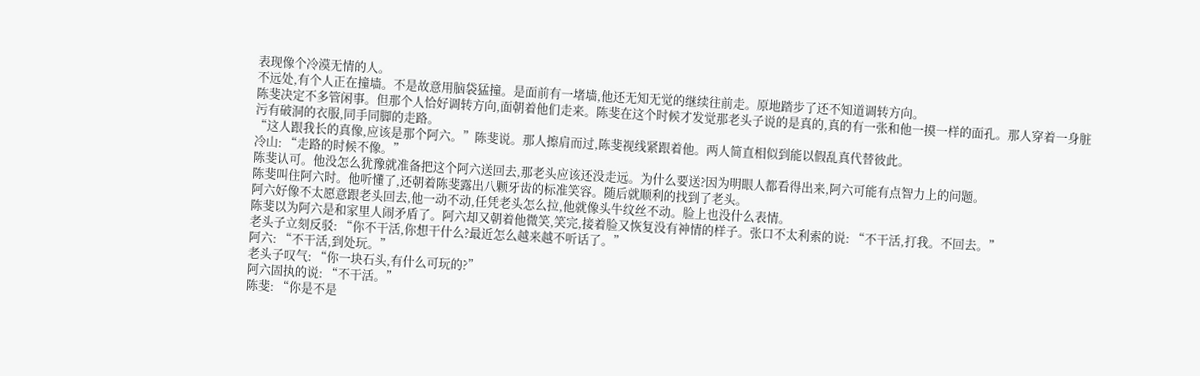表现像个冷漠无情的人。
不远处,有个人正在撞墙。不是故意用脑袋猛撞。是面前有一堵墙,他还无知无觉的继续往前走。原地踏步了还不知道调转方向。
陈斐决定不多管闲事。但那个人恰好调转方向,面朝着他们走来。陈斐在这个时候才发觉那老头子说的是真的,真的有一张和他一摸一样的面孔。那人穿着一身脏污有破洞的衣服,同手同脚的走路。
“这人跟我长的真像,应该是那个阿六。”陈斐说。那人擦肩而过,陈斐视线紧跟着他。两人简直相似到能以假乱真代替彼此。
冷山: “走路的时候不像。”
陈斐认可。他没怎么犹豫就准备把这个阿六送回去,那老头应该还没走远。为什么要送?因为明眼人都看得出来,阿六可能有点智力上的问题。
陈斐叫住阿六时。他听懂了,还朝着陈斐露出八颗牙齿的标准笑容。随后就顺利的找到了老头。
阿六好像不太愿意跟老头回去,他一动不动,任凭老头怎么拉,他就像头牛纹丝不动。脸上也没什么表情。
陈斐以为阿六是和家里人闹矛盾了。阿六却又朝着他微笑,笑完,接着脸又恢复没有神情的样子。张口不太利索的说: “不干活,打我。不回去。”
老头子立刻反驳: “你不干活,你想干什么?最近怎么越来越不听话了。”
阿六: “不干活,到处玩。”
老头子叹气: “你一块石头,有什么可玩的?”
阿六固执的说: “不干活。”
陈斐: “你是不是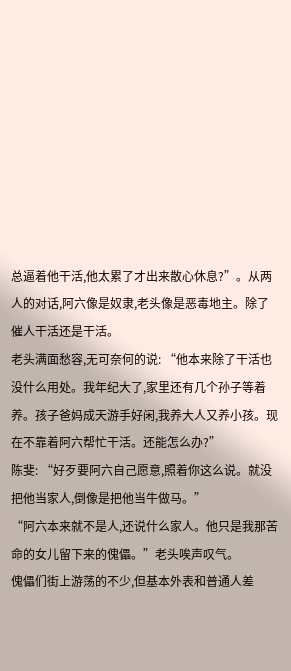总逼着他干活,他太累了才出来散心休息?”。从两人的对话,阿六像是奴隶,老头像是恶毒地主。除了催人干活还是干活。
老头满面愁容,无可奈何的说: “他本来除了干活也没什么用处。我年纪大了,家里还有几个孙子等着养。孩子爸妈成天游手好闲,我养大人又养小孩。现在不靠着阿六帮忙干活。还能怎么办?”
陈斐: “好歹要阿六自己愿意,照着你这么说。就没把他当家人,倒像是把他当牛做马。”
“阿六本来就不是人,还说什么家人。他只是我那苦命的女儿留下来的傀儡。”老头唉声叹气。
傀儡们街上游荡的不少,但基本外表和普通人差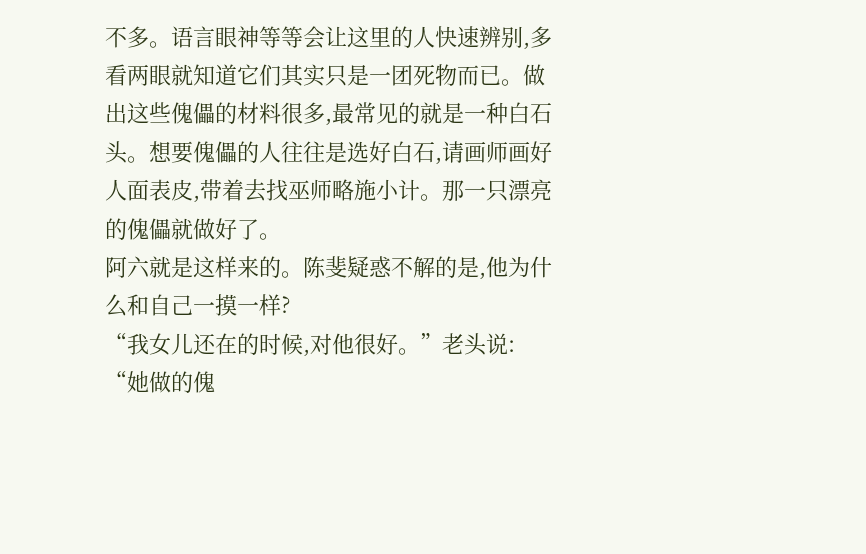不多。语言眼神等等会让这里的人快速辨别,多看两眼就知道它们其实只是一团死物而已。做出这些傀儡的材料很多,最常见的就是一种白石头。想要傀儡的人往往是选好白石,请画师画好人面表皮,带着去找巫师略施小计。那一只漂亮的傀儡就做好了。
阿六就是这样来的。陈斐疑惑不解的是,他为什么和自己一摸一样?
“我女儿还在的时候,对他很好。”老头说: “她做的傀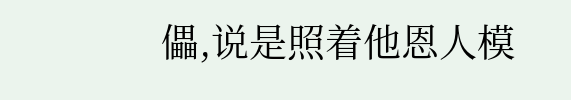儡,说是照着他恩人模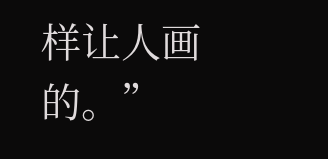样让人画的。”